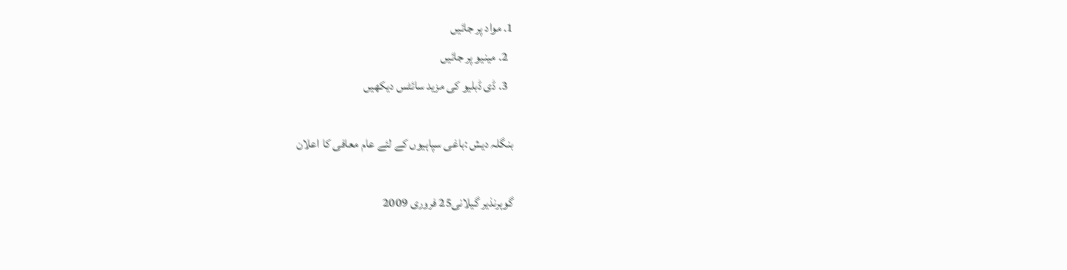1. مواد پر جائیں
  2. مینیو پر جائیں
  3. ڈی ڈبلیو کی مزید سائٹس دیکھیں

بنگلہ دیش :باغی سپاہیوں کے لئے عام معافی کا اعلان

گوہرنذیر گیلانی25 فروری 2009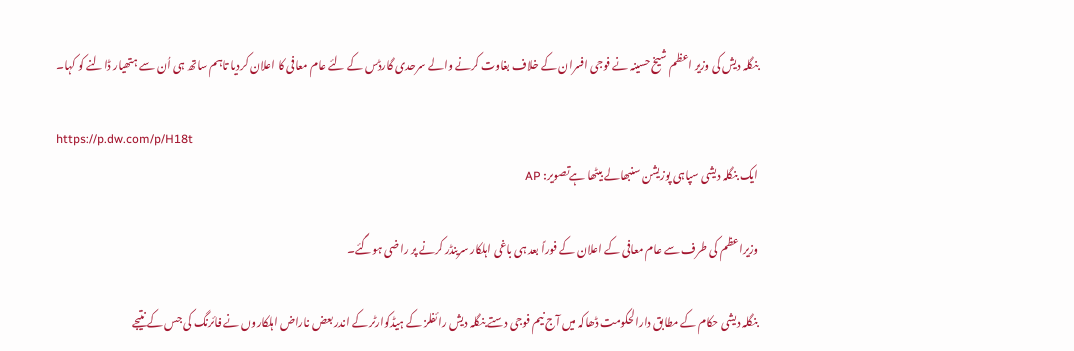بنگلہ دیش کی وزیر اعظم شیخ حسینہ نے فوجی افسران کے خلاف بغاوت کرنے والے سرحدی گارڈس کے لئے عام معافی کا اعلان کردیا تاہم ساتھ ہی اُن سے ہتھیار ڈالنے کو کہا۔

https://p.dw.com/p/H18t
ایک بنگلہ دیشی سپاہی پوزیشن سنبھالے بیٹھا ہےتصویر: AP

وزیراعظم کی طرف سے عام معافی کے اعلان کے فوراً بعد ہی باغی اہلکار سرینڈر کرنے پر راضی ہوگئے۔

بنگلہ دیشی حکام کے مطابق دارالحکومت ڈھاکہ میں آج نیم فوجی دستے بنگلہ دیش رائفلز کے ہیڈکوارٹر کے اندر بعض ناراض اہلکاروں نے فائرنگ کی جس کے نتیجے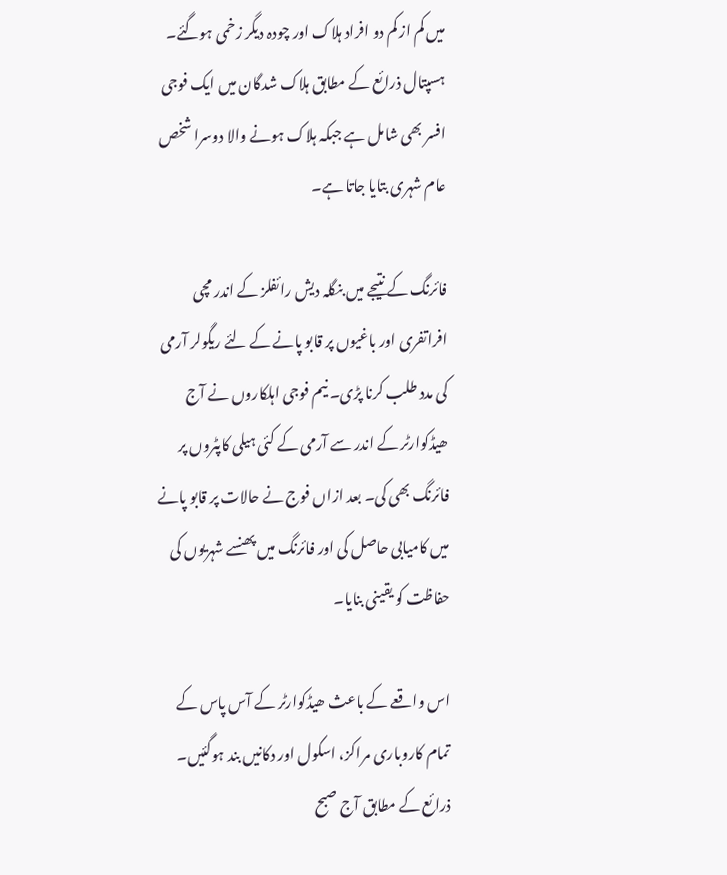میں کم از کم دو افراد ہلاک اور چودہ دیگر زخمی ہوگئے۔ ہسپتال ذرائع کے مطابق ہلاک شدگان میں ایک فوجی افسر بھی شامل ہے جبکہ ہلاک ہونے والا دوسرا شخص عام شہری بتایا جاتا ہے۔

فائرنگ کے نتیجے میں بنگلہ دیش رائفلز کے اندر مچی افراتفری اور باغیوں پر قابو پانے کے لئے ریگولر آرمی کی مدد طلب کرنا پڑی۔ نیم فوجی اہلکاروں نے آج ھیڈکوارٹر کے اندر سے آرمی کے کئی ہیلی کاپٹروں پر فائرنگ بھی کی۔ بعد ازاں فوج نے حالات پر قابو پانے میں کامیابی حاصل کی اور فائرنگ میں پھنسے شہریوں کی حفاظت کو یقینی بنایا۔

اس واقعے کے باعث ھیڈکوارٹر کے آس پاس کے تمام کاروباری مراکز، اسکول اور دکانیں بند ہوگئیں۔ ذرائع کے مطابق آج صبح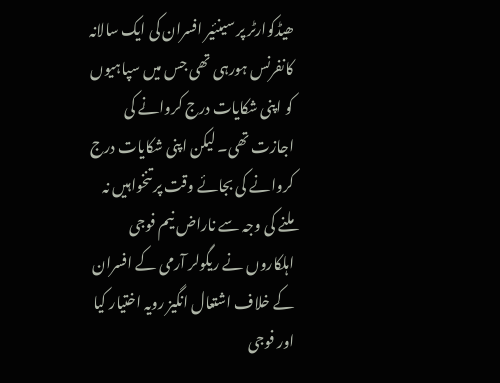ھیڈکوارٹر پر سینئیر افسران کی ایک سالانہ کانفرنس ہورہی تھی جس میں سپاہیوں کو اپنی شکایات درج کروانے کی اجازت تھی۔ لیکن اپنی شکایات درج کروانے کی بجائے وقت پر تنخواہیں نہ ملنے کی وجہ سے ناراض نیم فوجی اہلکاروں نے ریگولر آرمی کے افسران کے خلاف اشتعال انگیز رویہ اختیار کیا اور فوجی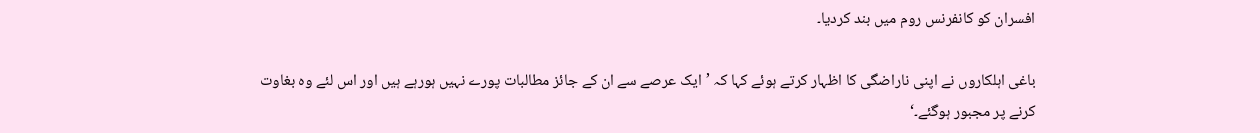افسران کو کانفرنس روم میں بند کردیا۔

باغی اہلکاروں نے اپنی ناراضگی کا اظہار کرتے ہوئے کہا کہ ’ایک عرصے سے ان کے جائز مطالبات پورے نہیں ہورہے ہیں اور اس لئے وہ بغاوت کرنے پر مجبور ہوگئے۔‘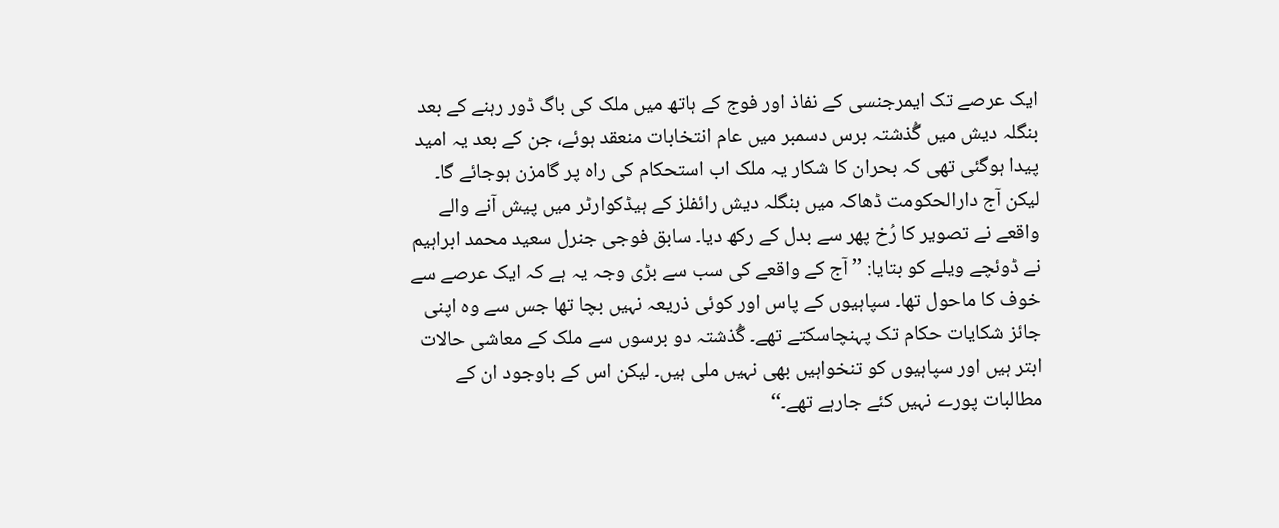ایک عرصے تک ایمرجنسی کے نفاذ اور فوج کے ہاتھ میں ملک کی باگ ڈور رہنے کے بعد بنگلہ دیش میں گُذشتہ برس دسمبر میں عام انتخابات منعقد ہوئے، جن کے بعد یہ امید پیدا ہوگئی تھی کہ بحران کا شکار یہ ملک اب استحکام کی راہ پر گامزن ہوجائے گا۔ لیکن آج دارالحکومت ڈھاکہ میں بنگلہ دیش رائفلز کے ہیڈکوارٹر میں پیش آنے والے واقعے نے تصویر کا رُخ پھر سے بدل کے رکھ دیا۔ سابق فوجی جنرل سعید محمد ابراہیم نے ڈوئچے ویلے کو بتایا: ’’ آج کے واقعے کی سب سے بڑی وجہ یہ ہے کہ ایک عرصے سے خوف کا ماحول تھا۔ سپاہیوں کے پاس اور کوئی ذریعہ نہیں بچا تھا جس سے وہ اپنی جائز شکایات حکام تک پہنچاسکتے تھے۔ گُذشتہ دو برسوں سے ملک کے معاشی حالات ابتر ہیں اور سپاہیوں کو تنخواہیں بھی نہیں ملی ہیں۔ لیکن اس کے باوجود ان کے مطالبات پورے نہیں کئے جارہے تھے۔‘‘